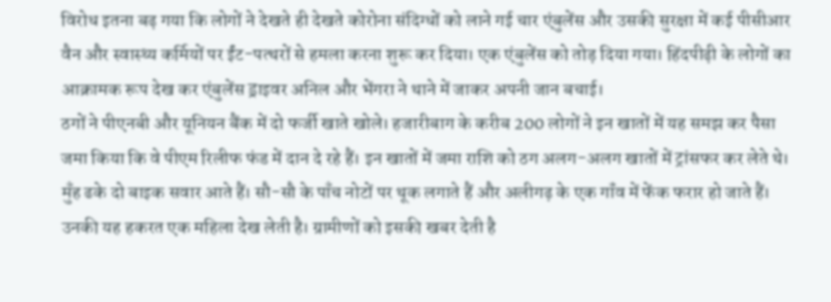विरोध इतना बढ़ गया कि लोगों ने देखते ही देखते कोरोना संदिग्धों को लाने गई चार एंबुलेंस और उसकी सुरक्षा में कई पीसीआर वैन और स्वास्थ्य कर्मियों पर ईंट-पत्थरों से हमला करना शुरू कर दिया। एक एंबुलेंस को तोड़ दिया गया। हिंदपीढ़ी के लोगों का आक्रामक रूप देख कर एंबुलेंस ड्राइवर अनिल और भेंगरा ने थाने में जाकर अपनी जान बचाई।
ठगों ने पीएनबी और यूनियन बैंक में दो फर्जी खाते खोले। हजारीबाग के करीब 200 लोगों ने इन खातों में यह समझ कर पैसा जमा किया कि वे पीएम रिलीफ फंड में दान दे रहे हैं। इन खातों में जमा राशि को ठग अलग-अलग खातों में ट्रांसफर कर लेते थे।
मुँह ढके दो बाइक सवार आते हैं। सौ-सौ के पाँच नोटों पर थूक लगाते हैं और अलीगढ़ के एक गॉंव में फेंक फरार हो जाते हैं। उनकी यह हकरत एक महिला देख लेती है। ग्रामीणों को इसकी खबर देती है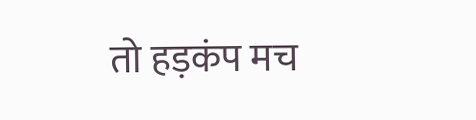तो हड़कंप मच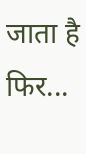जाता है फिर...